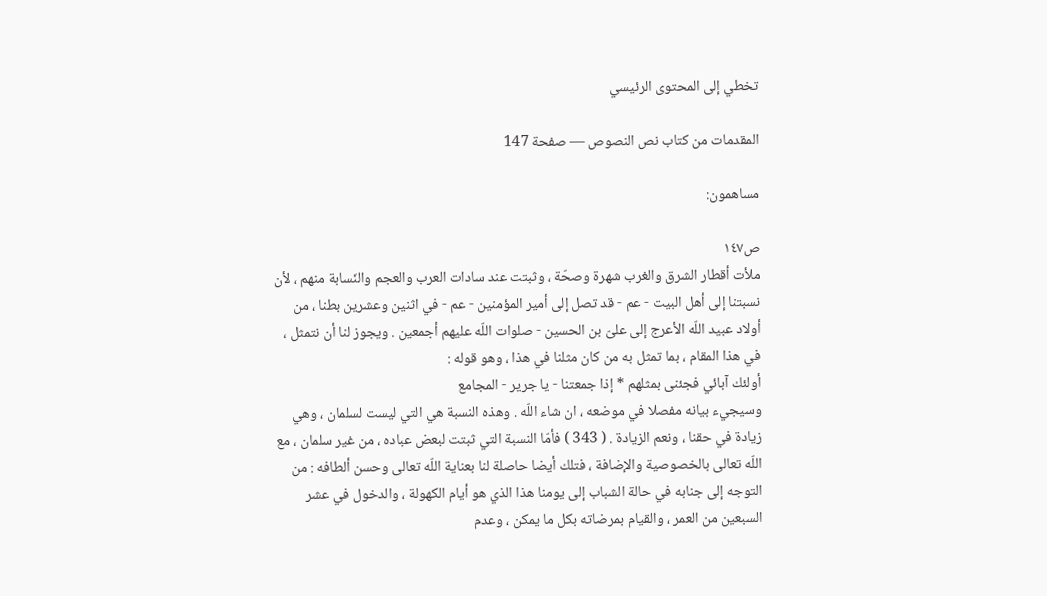تخطي إلى المحتوى الرئيسي

المقدمات من كتاب نص النصوص — صفحة 147

مساهمون:

ص١٤٧
ملأت أقطار الشرق والغرب شهرة وصحّة ، وثبتت عند سادات العرب والعجم والنّسابة منهم ، لأن نسبتنا إلى أهل البيت - عم - قد تصل إلى أمير المؤمنين - عم - في اثنين وعشرين بطنا ، من أولاد عبيد اللّه الأعرج إلى علىّ بن الحسين - صلوات اللّه عليهم أجمعين . ويجوز لنا أن نتمثل ، في هذا المقام ، بما تمثل به من كان مثلنا في هذا ، وهو قوله :
أولئك آبائي فجئنى بمثلهم * إذا جمعتنا - يا جرير - المجامع
وسيجيء بيانه مفصلا في موضعه ، ان شاء اللّه . وهذه النسبة هي التي ليست لسلمان ، وهي زيادة في حقنا ، ونعم الزيادة . ( 343 ) فأمّا النسبة التي ثبتت لبعض عباده ، من غير سلمان ، مع اللّه تعالى بالخصوصية والإضافة ، فتلك أيضا حاصلة لنا بعناية اللّه تعالى وحسن ألطافه : من التوجه إلى جنابه في حالة الشباب إلى يومنا هذا الذي هو أيام الكهولة ، والدخول في عشر السبعين من العمر ، والقيام بمرضاته بكل ما يمكن ، وعدم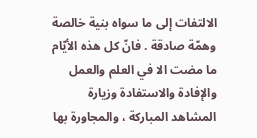الالتفات إلى ما سواه بنية خالصة وهمّة صادقة . فانّ كل هذه الأيّام ما مضت الا في العلم والعمل والإفادة والاستفادة وزيارة المشاهد المباركة ، والمجاورة بها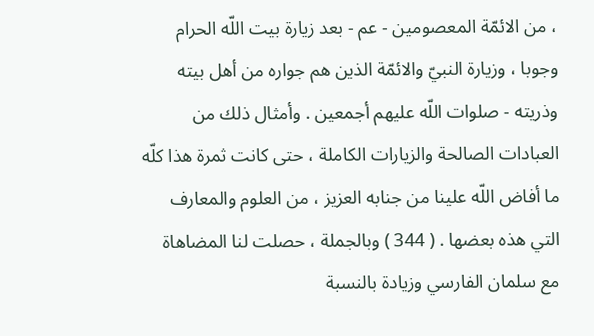، من الائمّة المعصومين - عم - بعد زيارة بيت اللّه الحرام وجوبا ، وزيارة النبيّ والائمّة الذين هم جواره من أهل بيته وذريته - صلوات اللّه عليهم أجمعين . وأمثال ذلك من العبادات الصالحة والزيارات الكاملة ، حتى كانت ثمرة هذا كلّه ما أفاض اللّه علينا من جنابه العزيز ، من العلوم والمعارف التي هذه بعضها . ( 344 ) وبالجملة ، حصلت لنا المضاهاة مع سلمان الفارسي وزيادة بالنسبة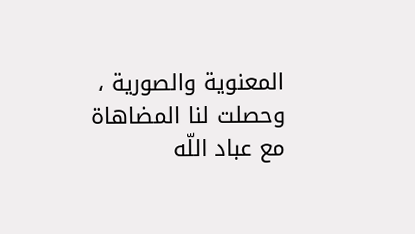المعنوية والصورية ، وحصلت لنا المضاهاة مع عباد اللّه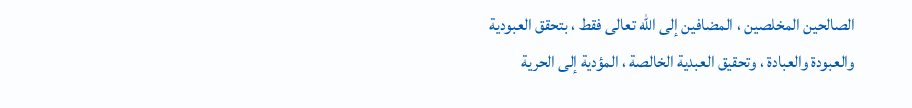الصالحين المخلصين ، المضافين إلى اللّه تعالى فقط ، بتحقق العبودية والعبودة والعبادة ، وتحقيق العبدية الخالصة ، المؤدية إلى الحرية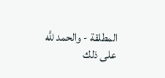المطلقة - والحمد للَّه على ذلك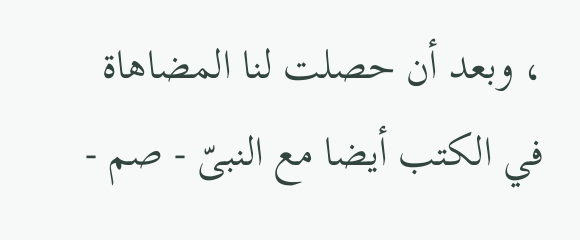، وبعد أن حصلت لنا المضاهاة في الكتب أيضا مع النبىّ - صم -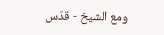ومع الشيخ - قدّس